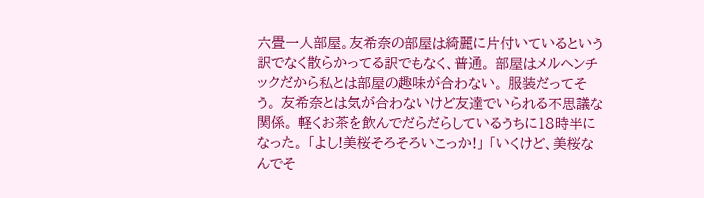六畳一人部屋。友希奈の部屋は綺麗に片付いているという訳でなく散らかってる訳でもなく、普通。 部屋はメルヘンチックだから私とは部屋の趣味が合わない。 服装だってそう。 友希奈とは気が合わないけど友達でいられる不思議な関係。 軽くお茶を飲んでだらだらしているうちに18時半になった。 「よし!美桜そろそろいこっか!」 「いくけど、美桜なんでそ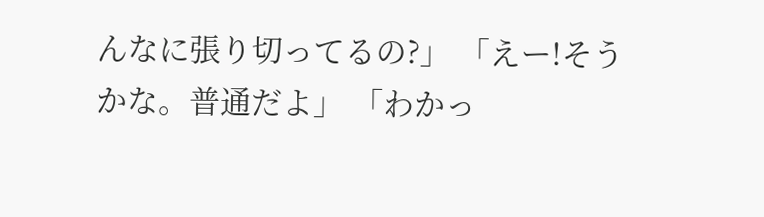んなに張り切ってるの?」 「えー!そうかな。普通だよ」 「わかっ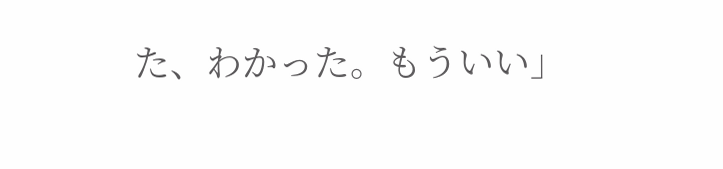た、わかった。もういい」